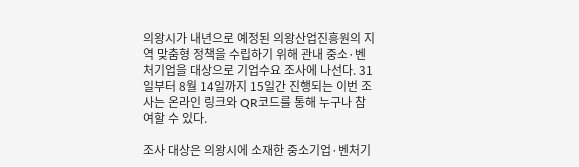의왕시가 내년으로 예정된 의왕산업진흥원의 지역 맞춤형 정책을 수립하기 위해 관내 중소·벤처기업을 대상으로 기업수요 조사에 나선다. 31일부터 8월 14일까지 15일간 진행되는 이번 조사는 온라인 링크와 QR코드를 통해 누구나 참여할 수 있다.

조사 대상은 의왕시에 소재한 중소기업·벤처기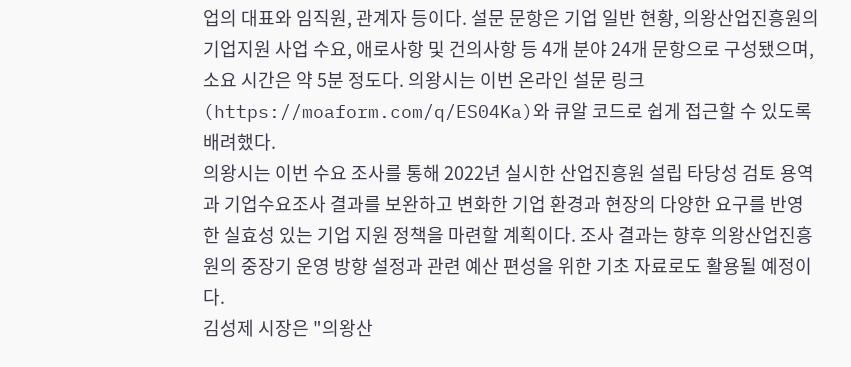업의 대표와 임직원, 관계자 등이다. 설문 문항은 기업 일반 현황, 의왕산업진흥원의 기업지원 사업 수요, 애로사항 및 건의사항 등 4개 분야 24개 문항으로 구성됐으며, 소요 시간은 약 5분 정도다. 의왕시는 이번 온라인 설문 링크(https://moaform.com/q/ES04Ka)와 큐알 코드로 쉽게 접근할 수 있도록 배려했다.
의왕시는 이번 수요 조사를 통해 2022년 실시한 산업진흥원 설립 타당성 검토 용역과 기업수요조사 결과를 보완하고 변화한 기업 환경과 현장의 다양한 요구를 반영한 실효성 있는 기업 지원 정책을 마련할 계획이다. 조사 결과는 향후 의왕산업진흥원의 중장기 운영 방향 설정과 관련 예산 편성을 위한 기초 자료로도 활용될 예정이다.
김성제 시장은 "의왕산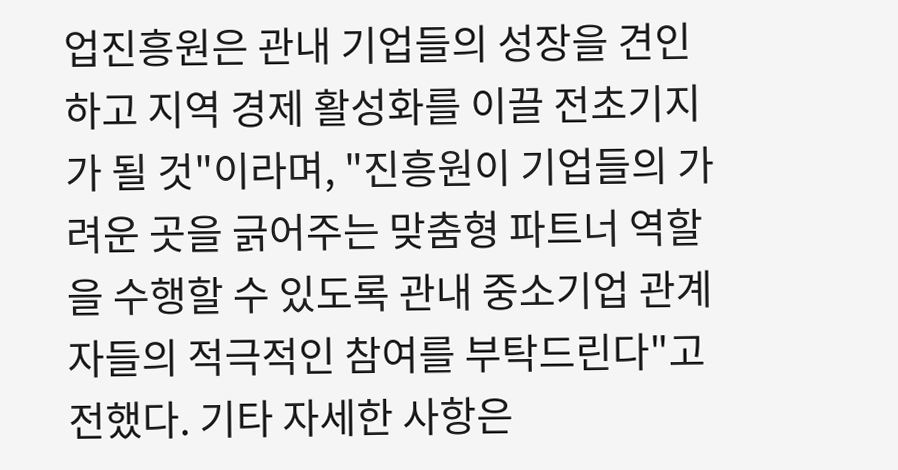업진흥원은 관내 기업들의 성장을 견인하고 지역 경제 활성화를 이끌 전초기지가 될 것"이라며, "진흥원이 기업들의 가려운 곳을 긁어주는 맞춤형 파트너 역할을 수행할 수 있도록 관내 중소기업 관계자들의 적극적인 참여를 부탁드린다"고 전했다. 기타 자세한 사항은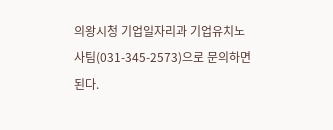의왕시청 기업일자리과 기업유치노사팀(031-345-2573)으로 문의하면 된다.